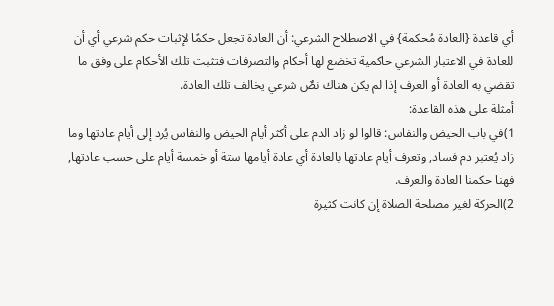أي قاعدة {العادة مُحكمة} في الاصطلاح الشرعي: أن العادة تجعل حكمًا لإثبات حكم شرعي أي أن للعادة في الاعتبار الشرعي حاكمية تخضع لها أحكام والتصرفات فتثبت تلك الأحكام على وفق ما تقضي به العادة أو العرف إذا لم يكن هناك نصٌ شرعي يخالف تلك العادة.
أمثلة على هذه القاعدة:
1)في باب الحيض والنفاس: قالوا لو زاد الدم على أكثر أيام الحيض والنفاس يُرد إلى أيام عادتها وما زاد يُعتبر دم فساد, وتعرف أيام عادتها بالعادة أي عادة أيامها ستة أو خمسة أيام على حسب عادتها, فهنا حكمنا العادة والعرف.
2)الحركة لغير مصلحة الصلاة إن كانت كثيرة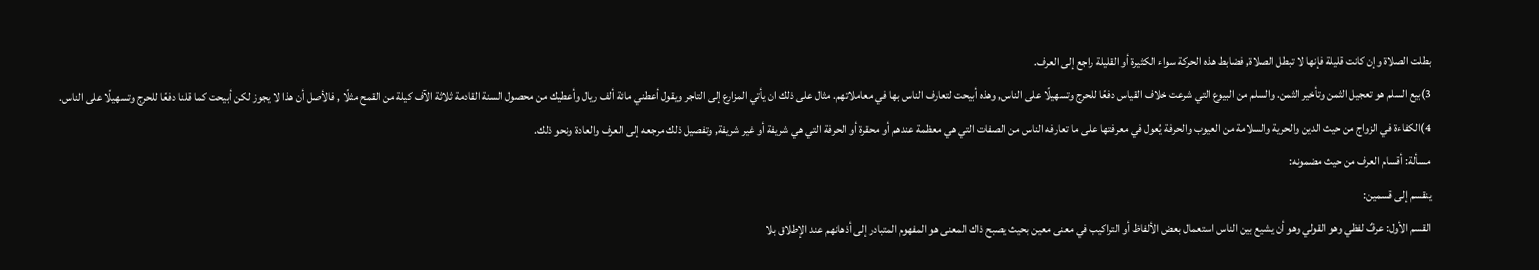بطلت الصلاة وإن كانت قليلة فإنها لا تبطل الصلاة, فضابط هذه الحركة سواء الكثيرة أو القليلة راجع إلى العرف.
3)بيع السلم هو تعجيل الثمن وتأخير الثمن. والسلم من البيوع التي شرعت خلاف القياس دفعًا للحرج وتسهيلًا على الناس, وهذه أبيحت لتعارف الناس بها في معاملاتهم. مثال على ذلك ان يأتي المزارع إلى التاجر ويقول أعطني مائة ألف ريال وأعطيك من محصول السنة القادمة ثلاثة الآف كيلة من القمح مثلًا , فالأصل أن هذا لا يجوز لكن أبيحت كما قلنا دفعًا للحرج وتسهيلًا على الناس.
4)الكفاءة في الزواج من حيث الدين والحرية والسلامة من العيوب والحرفة يُعول في معرفتها على ما تعارفه الناس من الصفات التي هي معظمة عندهم أو محقرة أو الحرفة التي هي شريفة أو غير شريفة, وتفصيل ذلك مرجعه إلى العرف والعادة ونحو ذلك.
مسألة: أقسام العرف من حيث مضمونه:
ينقسم إلى قسمين:
القسم الأول: عرفٌ لفظي وهو القولي وهو أن يشيع بين الناس استعمال بعض الألفاظ أو التراكيب في معنى معين بحيث يصبح ذاك المعنى هو المفهوم المتبادر إلى أذهانهم عند الإطلاق بلا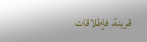قرينة. فإطلاقات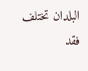البلدان تختلف فقد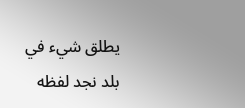يطلق شيء في بلد نجد لفظه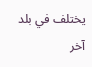يختلف في بلد آخر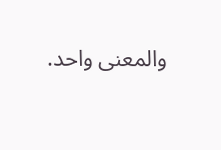والمعنى واحد.